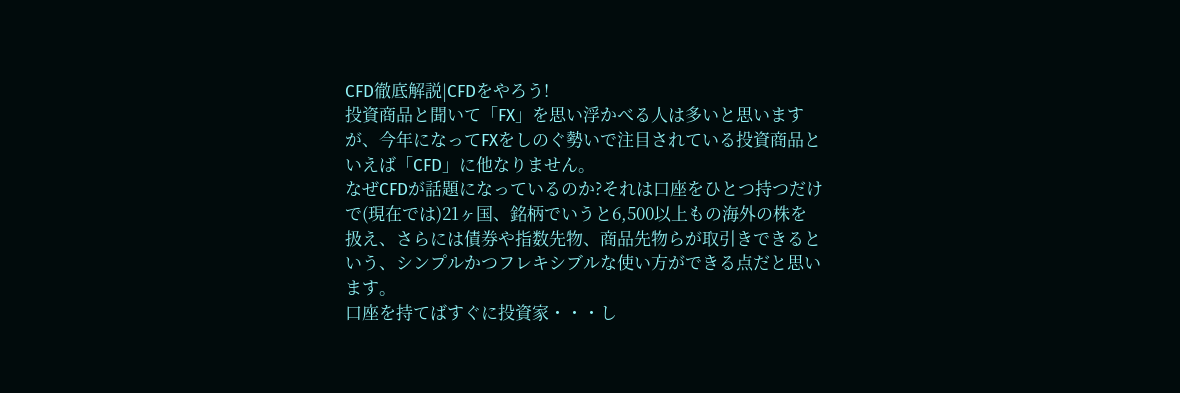CFD徹底解説|CFDをやろう!
投資商品と聞いて「FX」を思い浮かべる人は多いと思いますが、今年になってFXをしのぐ勢いで注目されている投資商品といえば「CFD」に他なりません。
なぜCFDが話題になっているのか?それは口座をひとつ持つだけで(現在では)21ヶ国、銘柄でいうと6,500以上もの海外の株を扱え、さらには債券や指数先物、商品先物らが取引きできるという、シンプルかつフレキシブルな使い方ができる点だと思います。
口座を持てばすぐに投資家・・・し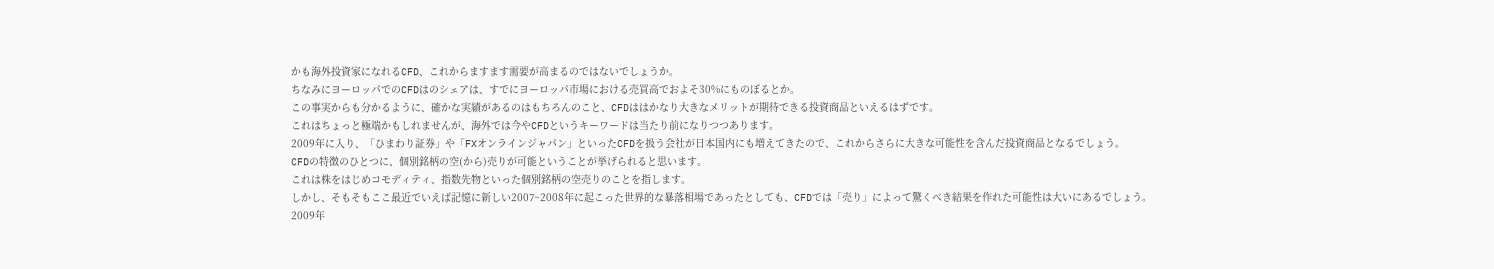かも海外投資家になれるCFD、これからますます需要が高まるのではないでしょうか。
ちなみにヨーロッパでのCFDはのシェアは、すでにヨーロッパ市場における売買高でおよそ30%にものぼるとか。
この事実からも分かるように、確かな実績があるのはもちろんのこと、CFDははかなり大きなメリットが期待できる投資商品といえるはずです。
これはちょっと極端かもしれませんが、海外では今やCFDというキーワードは当たり前になりつつあります。
2009年に入り、「ひまわり証券」や「FXオンラインジャパン」といったCFDを扱う会社が日本国内にも増えてきたので、これからさらに大きな可能性を含んだ投資商品となるでしょう。
CFDの特徴のひとつに、個別銘柄の空(から)売りが可能ということが挙げられると思います。
これは株をはじめコモディティ、指数先物といった個別銘柄の空売りのことを指します。
しかし、そもそもここ最近でいえば記憶に新しい2007~2008年に起こった世界的な暴落相場であったとしても、CFDでは「売り」によって驚くべき結果を作れた可能性は大いにあるでしょう。
2009年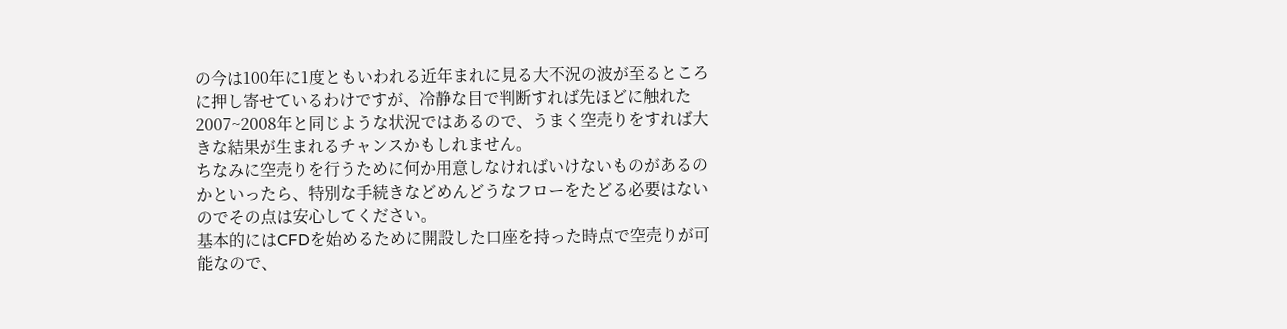の今は100年に1度ともいわれる近年まれに見る大不況の波が至るところに押し寄せているわけですが、冷静な目で判断すれば先ほどに触れた2007~2008年と同じような状況ではあるので、うまく空売りをすれば大きな結果が生まれるチャンスかもしれません。
ちなみに空売りを行うために何か用意しなければいけないものがあるのかといったら、特別な手続きなどめんどうなフローをたどる必要はないのでその点は安心してください。
基本的にはCFDを始めるために開設した口座を持った時点で空売りが可能なので、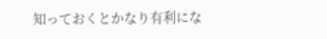知っておくとかなり有利にな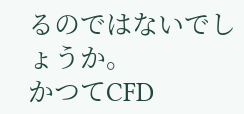るのではないでしょうか。
かつてCFD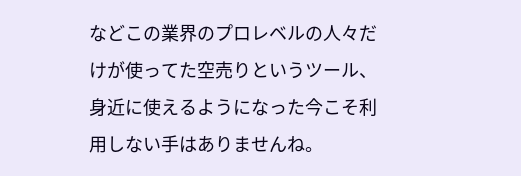などこの業界のプロレベルの人々だけが使ってた空売りというツール、身近に使えるようになった今こそ利用しない手はありませんね。